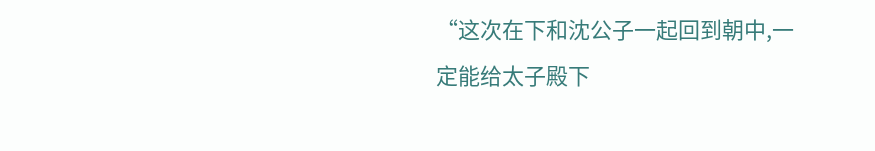“这次在下和沈公子一起回到朝中,一定能给太子殿下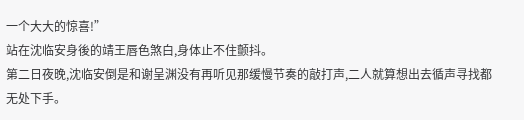一个大大的惊喜!”
站在沈临安身後的靖王唇色煞白,身体止不住颤抖。
第二日夜晚,沈临安倒是和谢呈渊没有再听见那缓慢节奏的敲打声,二人就算想出去循声寻找都无处下手。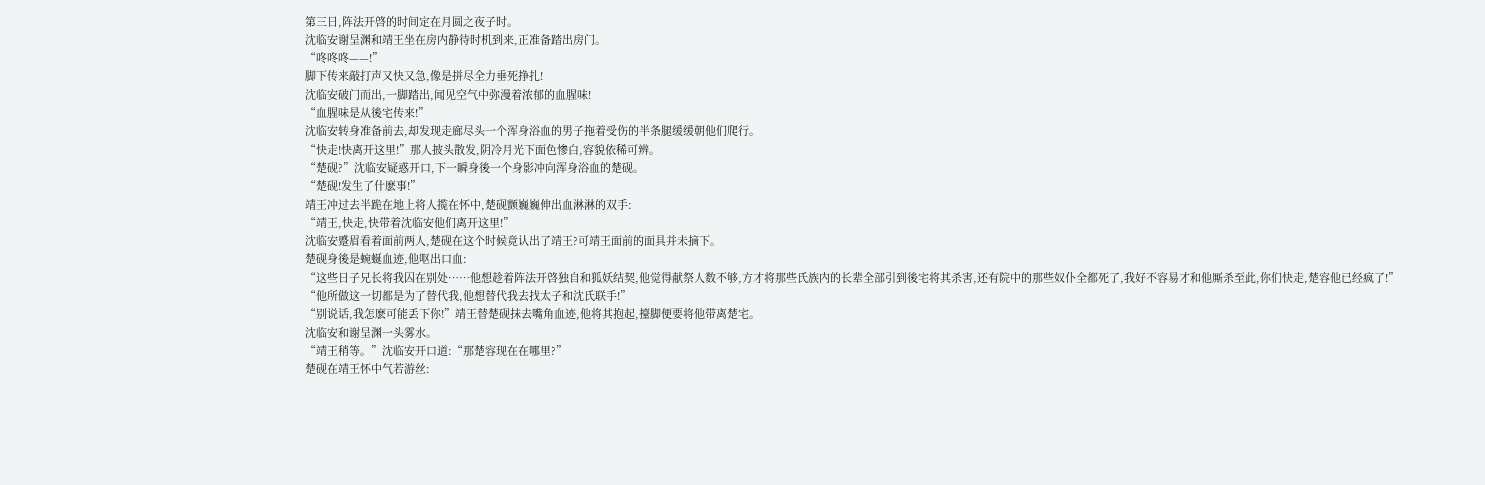第三日,阵法开啓的时间定在月圆之夜子时。
沈临安谢呈渊和靖王坐在房内静待时机到来,正准备踏出房门。
“咚咚咚——!”
脚下传来敲打声又快又急,像是拼尽全力垂死挣扎!
沈临安破门而出,一脚踏出,闻见空气中弥漫着浓郁的血腥味!
“血腥味是从後宅传来!”
沈临安转身准备前去,却发现走廊尽头一个浑身浴血的男子拖着受伤的半条腿缓缓朝他们爬行。
“快走!快离开这里!”那人披头散发,阴冷月光下面色惨白,容貌依稀可辨。
“楚砚?”沈临安疑惑开口,下一瞬身後一个身影冲向浑身浴血的楚砚。
“楚砚!发生了什麽事!”
靖王冲过去半跪在地上将人揽在怀中,楚砚颤巍巍伸出血淋淋的双手:
“靖王,快走,快带着沈临安他们离开这里!”
沈临安蹙眉看着面前两人,楚砚在这个时候竟认出了靖王?可靖王面前的面具并未摘下。
楚砚身後是蜿蜒血迹,他呕出口血:
“这些日子兄长将我囚在别处……他想趁着阵法开啓独自和狐妖结契,他觉得献祭人数不够,方才将那些氏族内的长辈全部引到後宅将其杀害,还有院中的那些奴仆全都死了,我好不容易才和他厮杀至此,你们快走,楚容他已经疯了!”
“他所做这一切都是为了替代我,他想替代我去找太子和沈氏联手!”
“别说话,我怎麽可能丢下你!”靖王替楚砚抹去嘴角血迹,他将其抱起,擡脚便要将他带离楚宅。
沈临安和谢呈渊一头雾水。
“靖王稍等。”沈临安开口道:“那楚容现在在哪里?”
楚砚在靖王怀中气若游丝: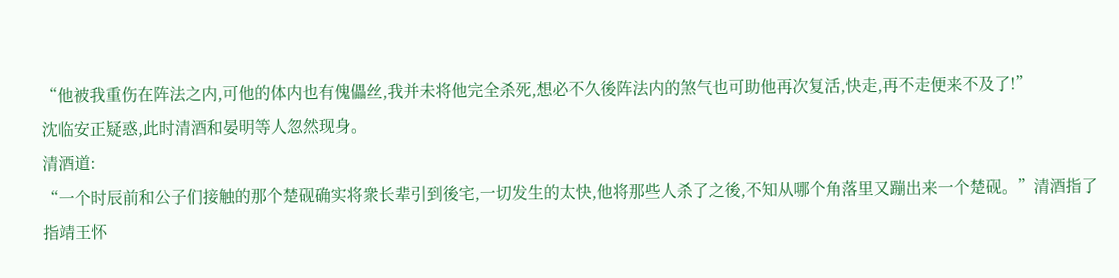“他被我重伤在阵法之内,可他的体内也有傀儡丝,我并未将他完全杀死,想必不久後阵法内的煞气也可助他再次复活,快走,再不走便来不及了!”
沈临安正疑惑,此时清酒和晏明等人忽然现身。
清酒道:
“一个时辰前和公子们接触的那个楚砚确实将衆长辈引到後宅,一切发生的太快,他将那些人杀了之後,不知从哪个角落里又蹦出来一个楚砚。”清酒指了指靖王怀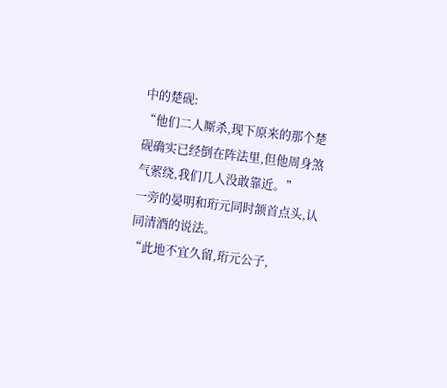中的楚砚:
“他们二人厮杀,现下原来的那个楚砚确实已经倒在阵法里,但他周身煞气萦绕,我们几人没敢靠近。”
一旁的晏明和珩元同时颔首点头,认同清酒的说法。
“此地不宜久留,珩元公子,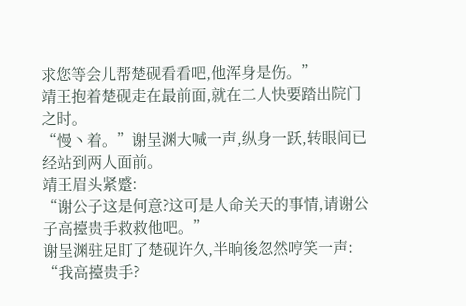求您等会儿帮楚砚看看吧,他浑身是伤。”
靖王抱着楚砚走在最前面,就在二人快要踏出院门之时。
“慢丶着。”谢呈渊大喊一声,纵身一跃,转眼间已经站到两人面前。
靖王眉头紧蹙:
“谢公子这是何意?这可是人命关天的事情,请谢公子高擡贵手救救他吧。”
谢呈渊驻足盯了楚砚许久,半晌後忽然哼笑一声:
“我高擡贵手?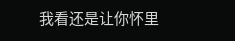我看还是让你怀里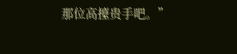那位高擡贵手吧。”